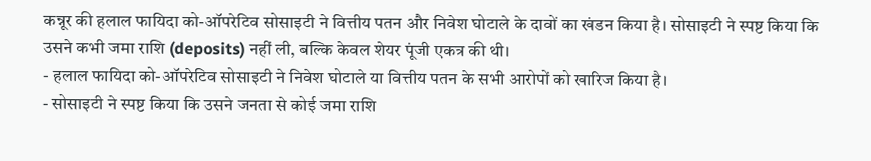कन्नूर की हलाल फायिदा को-ऑपरेटिव सोसाइटी ने वित्तीय पतन और निवेश घोटाले के दावों का खंडन किया है। सोसाइटी ने स्पष्ट किया कि उसने कभी जमा राशि (deposits) नहीं ली, बल्कि केवल शेयर पूंजी एकत्र की थी।
- हलाल फायिदा को-ऑपरेटिव सोसाइटी ने निवेश घोटाले या वित्तीय पतन के सभी आरोपों को खारिज किया है।
- सोसाइटी ने स्पष्ट किया कि उसने जनता से कोई जमा राशि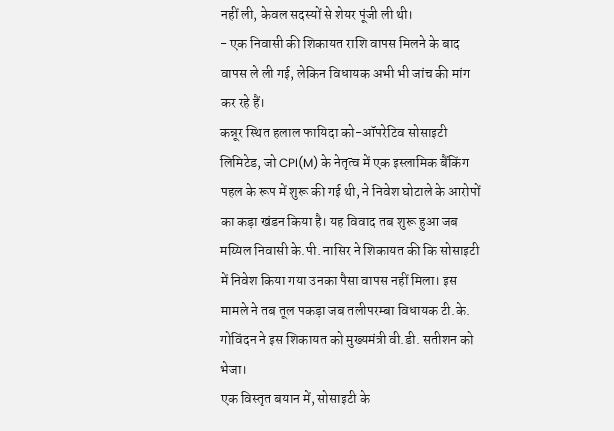नहीं ली, केवल सदस्यों से शेयर पूंजी ली थी।
- एक निवासी की शिकायत राशि वापस मिलने के बाद वापस ले ली गई, लेकिन विधायक अभी भी जांच की मांग कर रहे हैं।
कन्नूर स्थित हलाल फायिदा को-ऑपरेटिव सोसाइटी लिमिटेड, जो CPI(M) के नेतृत्व में एक इस्लामिक बैंकिंग पहल के रूप में शुरू की गई थी, ने निवेश घोटाले के आरोपों का कड़ा खंडन किया है। यह विवाद तब शुरू हुआ जब मय्यिल निवासी के.पी. नासिर ने शिकायत की कि सोसाइटी में निवेश किया गया उनका पैसा वापस नहीं मिला। इस मामले ने तब तूल पकड़ा जब तलीपरम्बा विधायक टी.के. गोविंदन ने इस शिकायत को मुख्यमंत्री वी.डी. सतीशन को भेजा।
एक विस्तृत बयान में, सोसाइटी के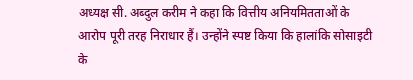अध्यक्ष सी. अब्दुल करीम ने कहा कि वित्तीय अनियमितताओं के आरोप पूरी तरह निराधार हैं। उन्होंने स्पष्ट किया कि हालांकि सोसाइटी के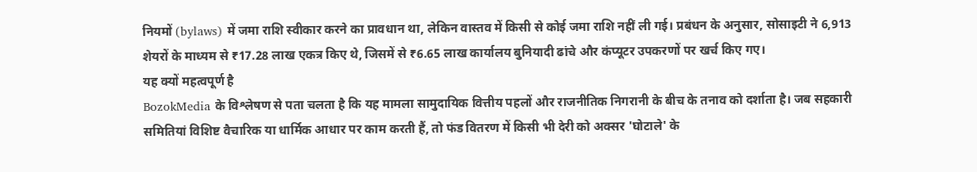नियमों (bylaws) में जमा राशि स्वीकार करने का प्रावधान था, लेकिन वास्तव में किसी से कोई जमा राशि नहीं ली गई। प्रबंधन के अनुसार, सोसाइटी ने 6,913 शेयरों के माध्यम से ₹17.28 लाख एकत्र किए थे, जिसमें से ₹6.65 लाख कार्यालय बुनियादी ढांचे और कंप्यूटर उपकरणों पर खर्च किए गए।
यह क्यों महत्वपूर्ण है
BozokMedia के विश्लेषण से पता चलता है कि यह मामला सामुदायिक वित्तीय पहलों और राजनीतिक निगरानी के बीच के तनाव को दर्शाता है। जब सहकारी समितियां विशिष्ट वैचारिक या धार्मिक आधार पर काम करती हैं, तो फंड वितरण में किसी भी देरी को अक्सर 'घोटाले' के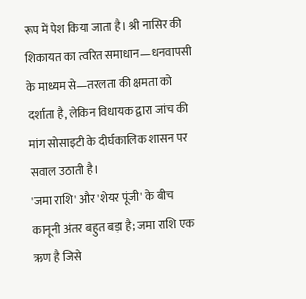रूप में पेश किया जाता है। श्री नासिर की शिकायत का त्वरित समाधान—धनवापसी के माध्यम से—तरलता की क्षमता को दर्शाता है, लेकिन विधायक द्वारा जांच की मांग सोसाइटी के दीर्घकालिक शासन पर सवाल उठाती है।
'जमा राशि' और 'शेयर पूंजी' के बीच कानूनी अंतर बहुत बड़ा है; जमा राशि एक ऋण है जिसे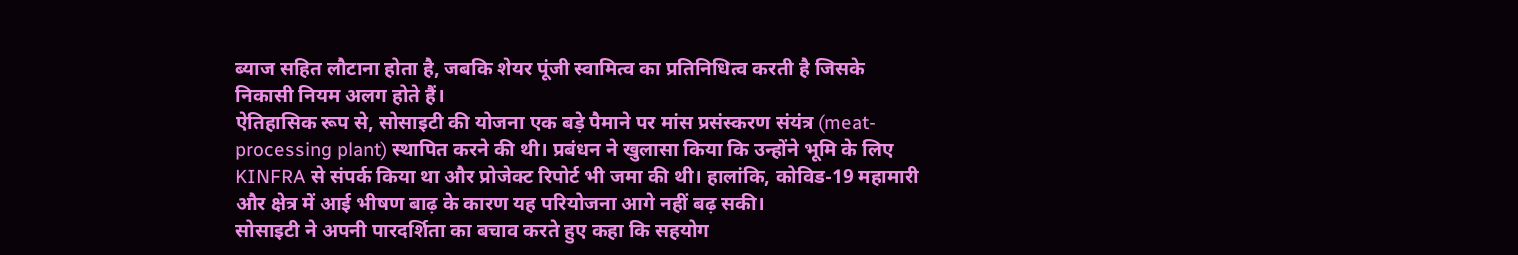ब्याज सहित लौटाना होता है, जबकि शेयर पूंजी स्वामित्व का प्रतिनिधित्व करती है जिसके निकासी नियम अलग होते हैं।
ऐतिहासिक रूप से, सोसाइटी की योजना एक बड़े पैमाने पर मांस प्रसंस्करण संयंत्र (meat-processing plant) स्थापित करने की थी। प्रबंधन ने खुलासा किया कि उन्होंने भूमि के लिए KINFRA से संपर्क किया था और प्रोजेक्ट रिपोर्ट भी जमा की थी। हालांकि, कोविड-19 महामारी और क्षेत्र में आई भीषण बाढ़ के कारण यह परियोजना आगे नहीं बढ़ सकी।
सोसाइटी ने अपनी पारदर्शिता का बचाव करते हुए कहा कि सहयोग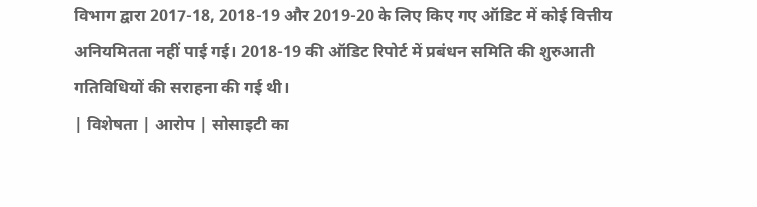विभाग द्वारा 2017-18, 2018-19 और 2019-20 के लिए किए गए ऑडिट में कोई वित्तीय अनियमितता नहीं पाई गई। 2018-19 की ऑडिट रिपोर्ट में प्रबंधन समिति की शुरुआती गतिविधियों की सराहना की गई थी।
| विशेषता | आरोप | सोसाइटी का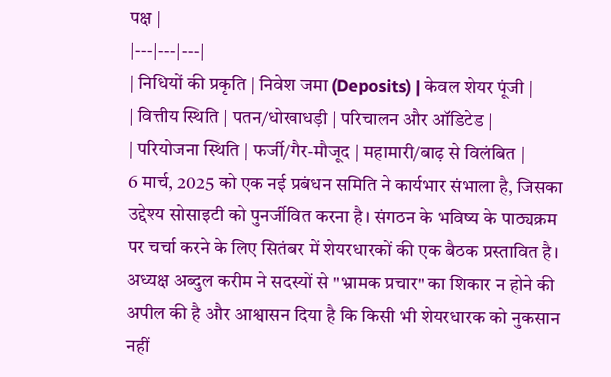पक्ष |
|---|---|---|
| निधियों की प्रकृति | निवेश जमा (Deposits) | केवल शेयर पूंजी |
| वित्तीय स्थिति | पतन/धोखाधड़ी | परिचालन और ऑडिटेड |
| परियोजना स्थिति | फर्जी/गैर-मौजूद | महामारी/बाढ़ से विलंबित |
6 मार्च, 2025 को एक नई प्रबंधन समिति ने कार्यभार संभाला है, जिसका उद्देश्य सोसाइटी को पुनर्जीवित करना है। संगठन के भविष्य के पाठ्यक्रम पर चर्चा करने के लिए सितंबर में शेयरधारकों की एक बैठक प्रस्तावित है। अध्यक्ष अब्दुल करीम ने सदस्यों से "भ्रामक प्रचार" का शिकार न होने की अपील की है और आश्वासन दिया है कि किसी भी शेयरधारक को नुकसान नहीं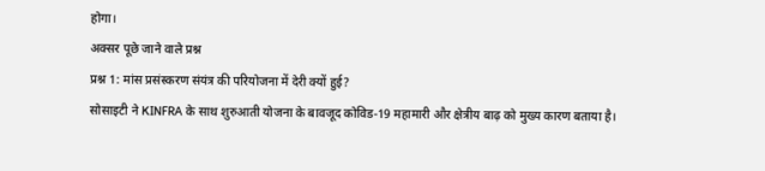होगा।
अक्सर पूछे जाने वाले प्रश्न
प्रश्न 1: मांस प्रसंस्करण संयंत्र की परियोजना में देरी क्यों हुई?
सोसाइटी ने KINFRA के साथ शुरुआती योजना के बावजूद कोविड-19 महामारी और क्षेत्रीय बाढ़ को मुख्य कारण बताया है।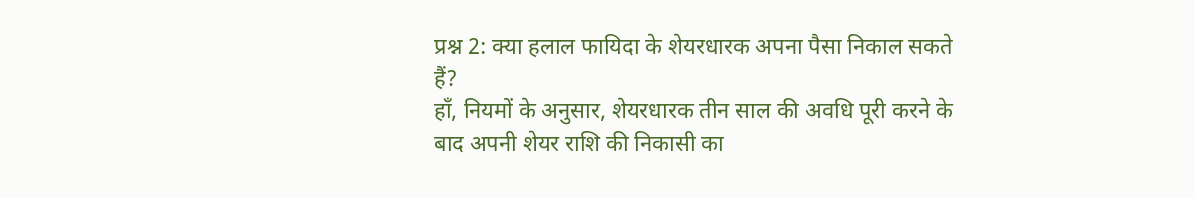प्रश्न 2: क्या हलाल फायिदा के शेयरधारक अपना पैसा निकाल सकते हैं?
हाँ, नियमों के अनुसार, शेयरधारक तीन साल की अवधि पूरी करने के बाद अपनी शेयर राशि की निकासी का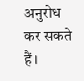अनुरोध कर सकते हैं।